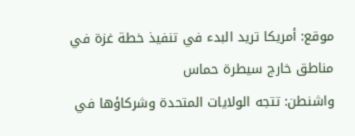موقع: أمريكا تريد البدء في تنفيذ خطة غزة في مناطق خارج سيطرة حماس
واشنطن: تتجه الولايات المتحدة وشركاؤها في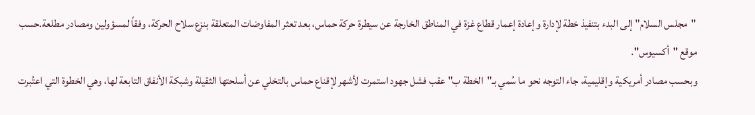"مجلس السلام" إلى البدء بتنفيذ خطة لإدارة وإعادة إعمار قطاع غزة في المناطق الخارجة عن سيطرة حركة حماس، بعد تعثر المفاوضات المتعلقة بنزع سلاح الحركة، وفقاً لمسؤولين ومصادر مطلعة.حسب موقع "أكسيوس".
وبحسب مصادر أمريكية وإقليمية، جاء التوجه نحو ما سُمي بـ"الخطة ب" عقب فشل جهود استمرت لأشهر لإقناع حماس بالتخلي عن أسلحتها الثقيلة وشبكة الأنفاق التابعة لها، وهي الخطوة التي اعتُبرت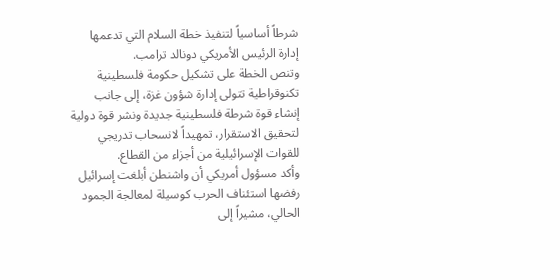شرطاً أساسياً لتنفيذ خطة السلام التي تدعمها إدارة الرئيس الأمريكي دونالد ترامب.
وتنص الخطة على تشكيل حكومة فلسطينية تكنوقراطية تتولى إدارة شؤون غزة، إلى جانب إنشاء قوة شرطة فلسطينية جديدة ونشر قوة دولية لتحقيق الاستقرار، تمهيداً لانسحاب تدريجي للقوات الإسرائيلية من أجزاء من القطاع.
وأكد مسؤول أمريكي أن واشنطن أبلغت إسرائيل رفضها استئناف الحرب كوسيلة لمعالجة الجمود الحالي، مشيراً إلى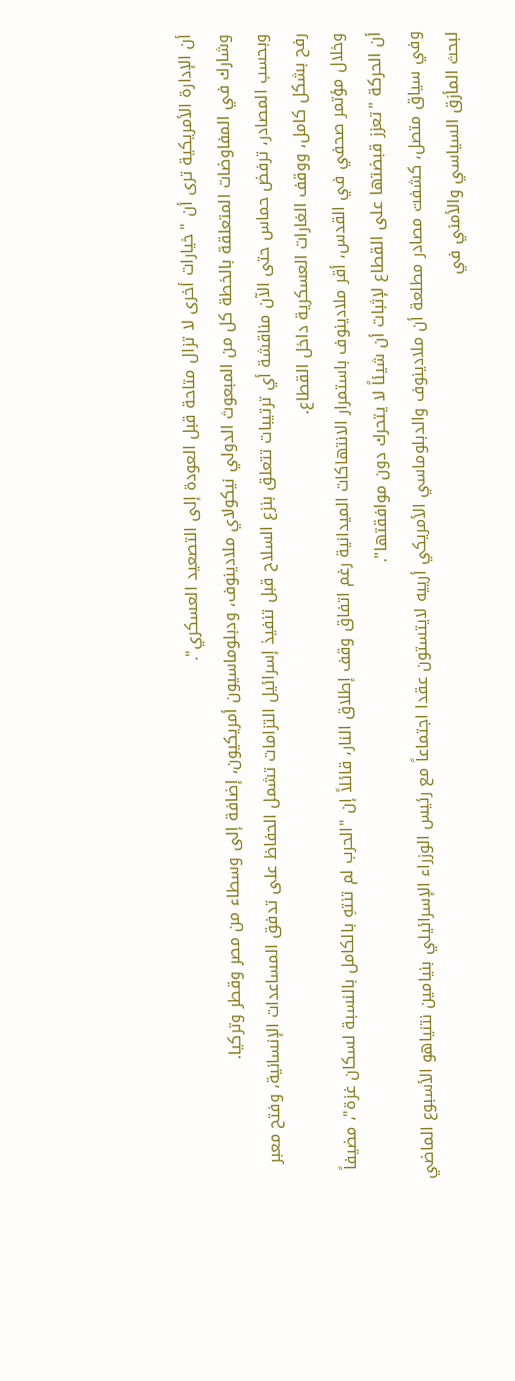أن الإدارة الأمريكية ترى أن "خيارات أخرى لا تزال متاحة قبل العودة إلى التصعيد العسكري".
وشارك في المفاوضات المتعلقة بالخطة كل من المبعوث الدولي نيكولاي ملادينوف، ودبلوماسيون أمريكيون، إضافة إلى وسطاء من مصر وقطر وتركيا.
وبحسب المصادر، ترفض حماس حتى الآن مناقشة أي ترتيبات تتعلق بنزع السلاح قبل تنفيذ إسرائيل التزامات تشمل الحفاظ على تدفق المساعدات الإنسانية، وفتح معبر رفح بشكل كامل، ووقف الغارات العسكرية داخل القطاع.
وخلال مؤتمر صحفي في القدس، أقر ملادينوف باستمرار الانتهاكات الميدانية رغم اتفاق وقف إطلاق النار، قائلاً إن "الحرب لم تنتهِ بالكامل بالنسبة لسكان غزة"، مضيفاً أن الحركة "تعزز قبضتها على القطاع لإثبات أن شيئاً لا يتحرك دون موافقتها".
وفي سياق متصل، كشفت مصادر مطلعة أن ملادينوف والدبلوماسي الأمريكي أرييه لايتستون عقدا اجتماعاً مع رئيس الوزراء الإسرائيلي بنيامين نتنياهو الأسبوع الماضي لبحث المأزق السياسي والأمني في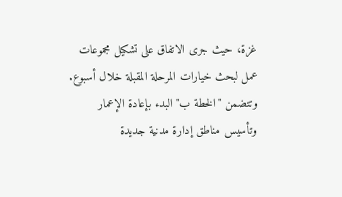غزة، حيث جرى الاتفاق على تشكيل مجموعات عمل لبحث خيارات المرحلة المقبلة خلال أسبوع.
وتتضمن "الخطة ب" البدء بإعادة الإعمار وتأسيس مناطق إدارة مدنية جديدة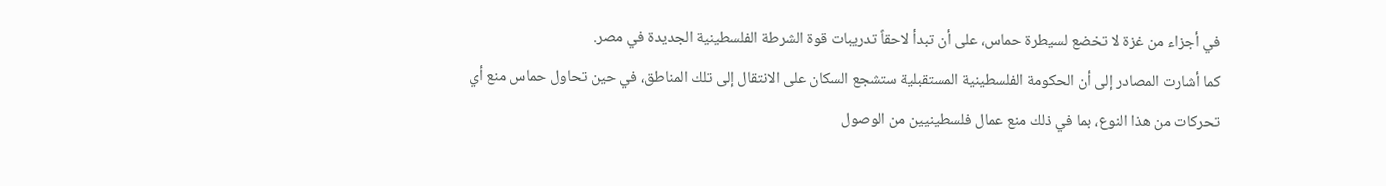في أجزاء من غزة لا تخضع لسيطرة حماس، على أن تبدأ لاحقاً تدريبات قوة الشرطة الفلسطينية الجديدة في مصر.
كما أشارت المصادر إلى أن الحكومة الفلسطينية المستقبلية ستشجع السكان على الانتقال إلى تلك المناطق، في حين تحاول حماس منع أي تحركات من هذا النوع، بما في ذلك منع عمال فلسطينيين من الوصول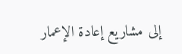إلى مشاريع إعادة الإعمار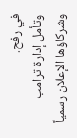في رفح.
وتأمل إدارة ترامب وشركاؤها الإعلان رسمياً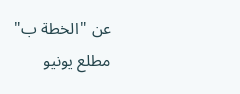عن "الخطة ب" مطلع يونيو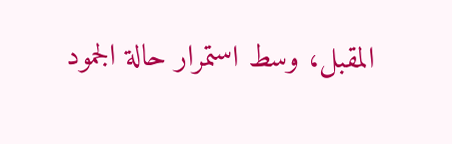المقبل، وسط استمرار حالة الجمود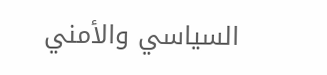السياسي والأمني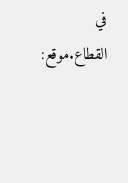في القطاع.موقع: